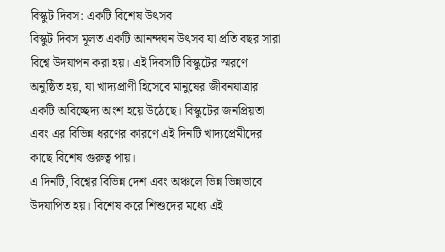বিস্কুট দিবস: একটি বিশেষ উৎসব
বিস্কুট দিবস মূলত একটি আনন্দঘন উৎসব যা প্রতি বছর সারা বিশ্বে উদযাপন করা হয়। এই দিবসটি বিস্কুটের স্মরণে অনুষ্ঠিত হয়, যা খাদ্যপ্রাণী হিসেবে মানুষের জীবনযাত্রার একটি অবিচ্ছেদ্য অংশ হয়ে উঠেছে। বিস্কুটের জনপ্রিয়তা এবং এর বিভিন্ন ধরণের কারণে এই দিনটি খাদ্যপ্রেমীদের কাছে বিশেষ গুরুত্ব পায়।
এ দিনটি, বিশ্বের বিভিন্ন দেশ এবং অঞ্চলে ভিন্ন ভিন্নভাবে উদযাপিত হয়। বিশেষ করে শিশুদের মধ্যে এই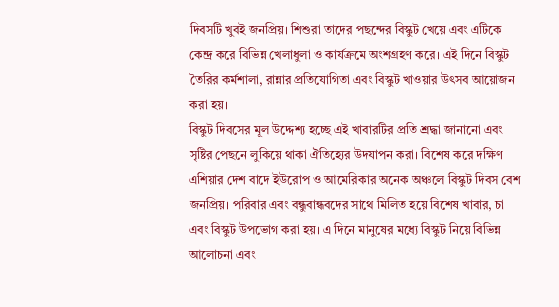দিবসটি খুবই জনপ্রিয়। শিশুরা তাদের পছন্দের বিস্কুট খেয়ে এবং এটিকে কেন্দ্র করে বিভিন্ন খেলাধুলা ও কার্যক্রমে অংশগ্রহণ করে। এই দিনে বিস্কুট তৈরির কর্মশালা, রান্নার প্রতিযোগিতা এবং বিস্কুট খাওয়ার উৎসব আয়োজন করা হয়।
বিস্কুট দিবসের মূল উদ্দেশ্য হচ্ছে এই খাবারটির প্রতি শ্রদ্ধা জানানো এবং সৃষ্টির পেছনে লুকিয়ে থাকা ঐতিহ্যের উদযাপন করা। বিশেষ করে দক্ষিণ এশিয়ার দেশ বাদে ইউরোপ ও আমেরিকার অনেক অঞ্চলে বিস্কুট দিবস বেশ জনপ্রিয়। পরিবার এবং বন্ধুবান্ধবদের সাথে মিলিত হয়ে বিশেষ খাবার, চা এবং বিস্কুট উপভোগ করা হয়। এ দিনে মানুষের মধ্যে বিস্কুট নিয়ে বিভিন্ন আলোচনা এবং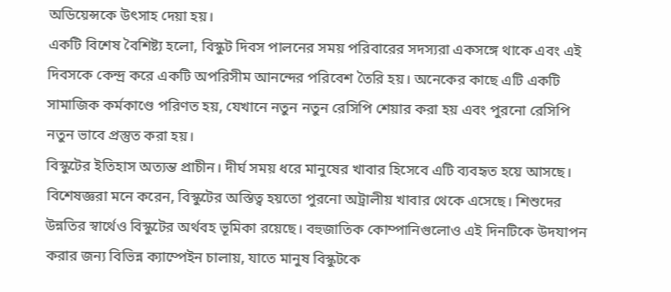অডিয়েন্সকে উৎসাহ দেয়া হয়।
একটি বিশেষ বৈশিষ্ট্য হলো, বিস্কুট দিবস পালনের সময় পরিবারের সদস্যরা একসঙ্গে থাকে এবং এই দিবসকে কেন্দ্র করে একটি অপরিসীম আনন্দের পরিবেশ তৈরি হয়। অনেকের কাছে এটি একটি সামাজিক কর্মকাণ্ডে পরিণত হয়, যেখানে নতুন নতুন রেসিপি শেয়ার করা হয় এবং পুরনো রেসিপি নতুন ভাবে প্রস্তুত করা হয়।
বিস্কুটের ইতিহাস অত্যন্ত প্রাচীন। দীর্ঘ সময় ধরে মানুষের খাবার হিসেবে এটি ব্যবহৃত হয়ে আসছে। বিশেষজ্ঞরা মনে করেন, বিস্কুটের অস্তিত্ব হয়তো পুরনো অট্রালীয় খাবার থেকে এসেছে। শিশুদের উন্নতির স্বার্থেও বিস্কুটের অর্থবহ ভূমিকা রয়েছে। বহুজাতিক কোম্পানিগুলোও এই দিনটিকে উদযাপন করার জন্য বিভিন্ন ক্যাম্পেইন চালায়, যাতে মানুষ বিস্কুটকে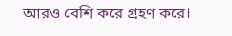আরও বেশি করে গ্রহণ করে।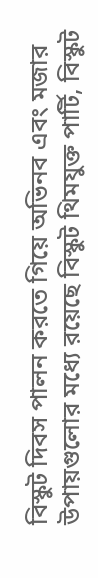বিস্কুট দিবস পালন করতে গিয়ে অভিনব এবং মজার উপায়গুলোর মধ্যে রয়েছে বিস্কুট থিমযুক্ত পার্টি, বিস্কুট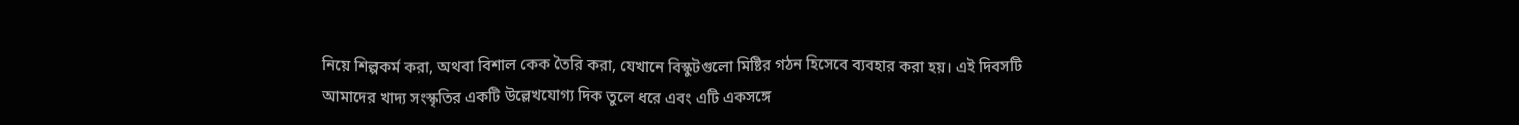নিয়ে শিল্পকর্ম করা, অথবা বিশাল কেক তৈরি করা, যেখানে বিস্কুটগুলো মিষ্টির গঠন হিসেবে ব্যবহার করা হয়। এই দিবসটি আমাদের খাদ্য সংস্কৃতির একটি উল্লেখযোগ্য দিক তুলে ধরে এবং এটি একসঙ্গে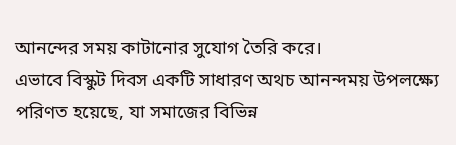আনন্দের সময় কাটানোর সুযোগ তৈরি করে।
এভাবে বিস্কুট দিবস একটি সাধারণ অথচ আনন্দময় উপলক্ষ্যে পরিণত হয়েছে, যা সমাজের বিভিন্ন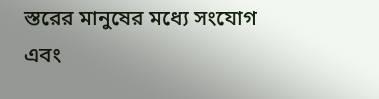স্তরের মানুষের মধ্যে সংযোগ এবং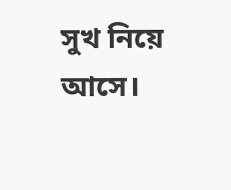সুখ নিয়ে আসে।